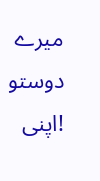میرے دوستو !اپنی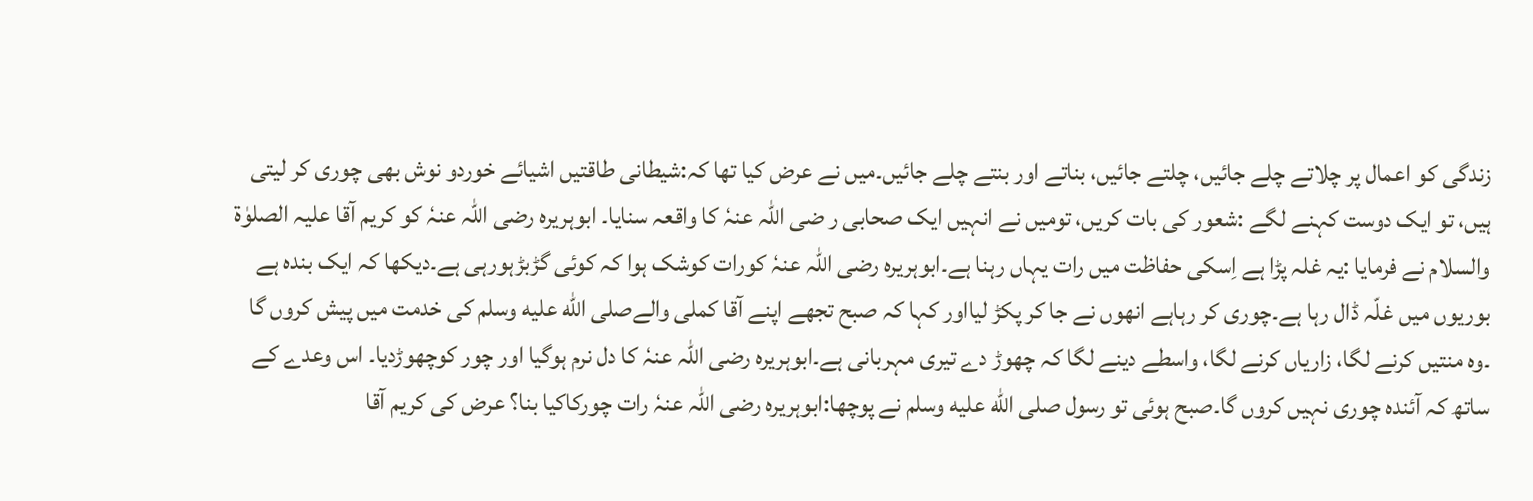زندگی کو اعمال پر چلاتے چلے جائیں، چلتے جائیں، بناتے اور بنتے چلے جائیں۔میں نے عرض کیا تھا کہ:شیطانی طاقتیں اشیائے خوردو نوش بھی چوری کر لیتی ہیں، تو ایک دوست کہنے لگے :شعور کی بات کریں، تومیں نے انہیں ایک صحابی ر ضی اللہ عنہٗ کا واقعہ سنایا۔ ابوہریرہ رضی اللہ عنہٗ کو کریم آقا علیہ الصلوٰۃ والسلام نے فرمایا :یہ غلہ پڑا ہے اِسکی حفاظت میں رات یہاں رہنا ہے۔ابوہریرہ رضی اللہ عنہٗ کورات کوشک ہوا کہ کوئی گڑبڑہورہی ہے۔دیکھا کہ ایک بندہ ہے بوریوں میں غلّہ ڈال رہا ہے۔چوری کر رہاہے انھوں نے جا کر پکڑ لیااور کہا کہ صبح تجھے اپنے آقا کملی والےصلى الله عليه وسلم کی خدمت میں پیش کروں گا ۔وہ منتیں کرنے لگا، زاریاں کرنے لگا، واسطے دینے لگا کہ چھوڑ دے تیری مہربانی ہے۔ابوہریرہ رضی اللہ عنہٗ کا دل نرم ہوگیا اور چور کوچھوڑدیا۔ اس وعدے کے ساتھ کہ آئندہ چوری نہیں کروں گا۔صبح ہوئی تو رسول صلى الله عليه وسلم نے پوچھا:ابوہریرہ رضی اللہ عنہٗ رات چورکاکیا بنا؟ عرض کی کریم آقا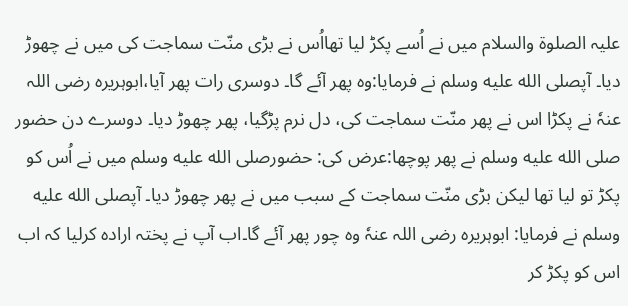علیہ الصلوۃ والسلام میں نے اُسے پکڑ لیا تھااُس نے بڑی منّت سماجت کی میں نے چھوڑ دیا۔ آپصلى الله عليه وسلم نے فرمایا:وہ پھر آئے گا۔ دوسری رات پھر آیا،ابوہریرہ رضی اللہ عنہٗ نے پکڑا اس نے پھر منّت سماجت کی، دل نرم پڑگیا، پھر چھوڑ دیا۔ دوسرے دن حضور صلى الله عليه وسلم نے پھر پوچھا:عرض کی: حضورصلى الله عليه وسلم میں نے اُس کو پکڑ تو لیا تھا لیکن بڑی منّت سماجت کے سبب میں نے پھر چھوڑ دیا۔ آپصلى الله عليه وسلم نے فرمایا: ابوہریرہ رضی اللہ عنہٗ وہ چور پھر آئے گا۔اب آپ نے پختہ ارادہ کرلیا کہ اب اس کو پکڑ کر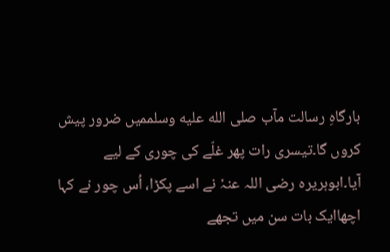بارگاہِ رسالت مآب صلى الله عليه وسلممیں ضرور پیش کروں گا۔تیسری رات پھر غلّے کی چوری کے لیے آیا۔ابوہریرہ رضی اللہ عنہٗ نے اسے پکڑا، اُس چور نے کہا اچھاایک بات سن میں تجھے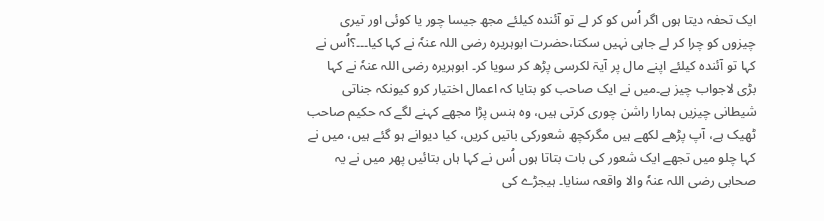ایک تحفہ دیتا ہوں اگر اُس کو کر لے تو آئندہ کیلئے مجھ جیسا چور یا کوئی اور تیری چیزوں کو چرا کر لے جاہی نہیں سکتا،حضرت ابوہریرہ رضی اللہ عنہٗ نے کہا کیا۔۔۔؟اُس نے کہا تو آئندہ کیلئے اپنے مال پر آیۃ لکرسی پڑھ کر سویا کر۔ ابوہریرہ رضی اللہ عنہٗ نے کہا بڑی لاجواب چیز ہے۔میں نے ایک صاحب کو بتایا کہ اعمال اختیار کرو کیونکہ جناتی شیطانی چیزیں ہمارا راشن چوری کرتی ہیں، وہ ہنس پڑا مجھے کہنے لگے کہ حکیم صاحب ٹھیک ہے، آپ پڑھے لکھے ہیں مگرکچھ شعورکی باتیں کریں، کیا دیوانے ہو گئے ہیں، میں نے کہا چلو میں تجھے ایک شعور کی بات بتاتا ہوں اُس نے کہا ہاں بتائیں پھر میں نے یہ صحابی رضی اللہ عنہٗ والا واقعہ سنایا۔ ہیجڑے کی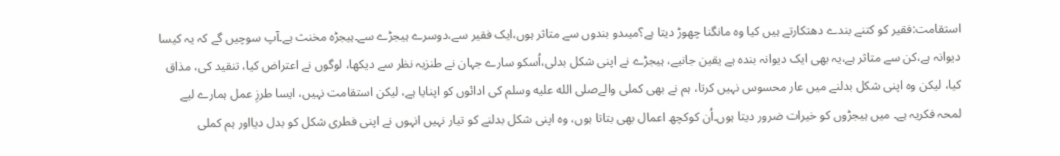استقامت:فقیر کو کتنے بندے دھتکارتے ہیں کیا وہ مانگنا چھوڑ دیتا ہے؟میںدو بندوں سے متاثر ہوں،ایک فقیر سے،دوسرے ہیجڑے سے۔ہیجڑہ مخنث ہے۔آپ سوچیں گے کہ یہ کیسا دیوانہ ہے،کن سے متاثر ہے،یہ بھی ایک دیوانہ بندہ ہے یقین جانیے، ہیجڑے نے اپنی شکل بدلی،اُسکو سارے جہان نے طنزیہ نظر سے دیکھا، لوگوں نے اعتراض کیا، تنقید کی، مذاق کیا، لیکن وہ اپنی شکل بدلنے میں عار محسوس نہیں کرتا، ہم نے بھی کملی والےصلى الله عليه وسلم کی ادائوں کو اپنایا ہے، لیکن استقامت نہیں، ایسا طرزِ عمل ہمارے لیے لمحہ فکریہ ہے۔ میں ہیجڑوں کو خیرات ضرور دیتا ہوں۔اُن کوکچھ اعمال بھی بتاتا ہوں، وہ اپنی شکل بدلنے کو تیار نہیں انہوں نے اپنی فطری شکل کو بدل دیااور ہم کملی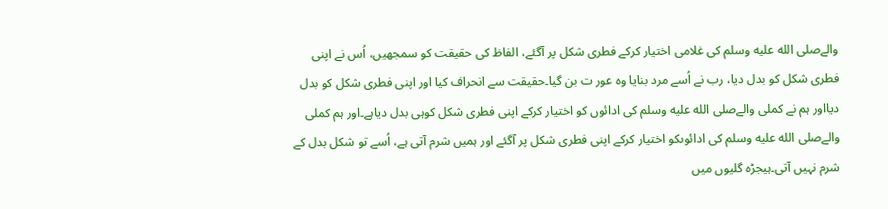والےصلى الله عليه وسلم کی غلامی اختیار کرکے فطری شکل پر آگئے، الفاظ کی حقیقت کو سمجھیں، اُس نے اپنی فطری شکل کو بدل دیا، رب نے اُسے مرد بنایا وہ عور ت بن گیا۔حقیقت سے انحراف کیا اور اپنی فطری شکل کو بدل دیااور ہم نے کملی والےصلى الله عليه وسلم کی ادائوں کو اختیار کرکے اپنی فطری شکل کوہی بدل دیاہے۔اور ہم کملی والےصلى الله عليه وسلم کی ادائوںکو اختیار کرکے اپنی فطری شکل پر آگئے اور ہمیں شرم آتی ہے، اُسے تو شکل بدل کے شرم نہیں آتی۔ہیجڑہ گلیوں میں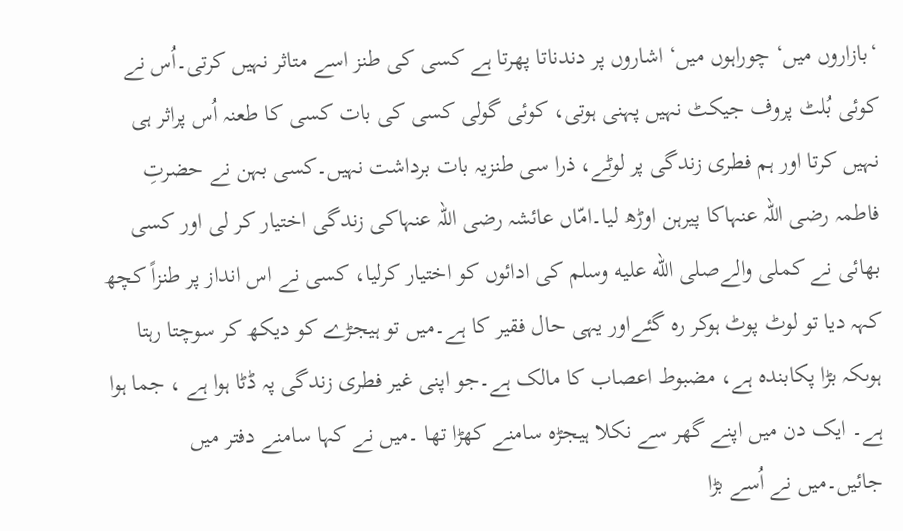‘بازاروں میں‘ چوراہوں میں‘ اشاروں پر دندناتا پھرتا ہے کسی کی طنز اسے متاثر نہیں کرتی۔اُس نے کوئی بُلٹ پروف جیکٹ نہیں پہنی ہوتی، کوئی گولی کسی کی بات کسی کا طعنہ اُس پراثر ہی نہیں کرتا اور ہم فطری زندگی پر لوٹے، ذرا سی طنزیہ بات برداشت نہیں۔کسی بہن نے حضرتِ فاطمہ رضی اللہ عنہاکا پیرہن اوڑھ لیا۔امّاں عائشہ رضی اللہ عنہاکی زندگی اختیار کر لی اور کسی بھائی نے کملی والےصلى الله عليه وسلم کی ادائوں کو اختیار کرلیا، کسی نے اس انداز پر طنزاً کچھ کہہ دیا تو لوٹ پوٹ ہوکر رہ گئےاور یہی حال فقیر کا ہے۔میں تو ہیجڑے کو دیکھ کر سوچتا رہتا ہوںکہ بڑا پکابندہ ہے، مضبوط اعصاب کا مالک ہے۔جو اپنی غیر فطری زندگی پہ ڈٹا ہوا ہے ، جما ہوا ہے۔ ایک دن میں اپنے گھر سے نکلا ہیجڑہ سامنے کھڑا تھا ۔میں نے کہا سامنے دفتر میں جائیں۔میں نے اُسے بڑا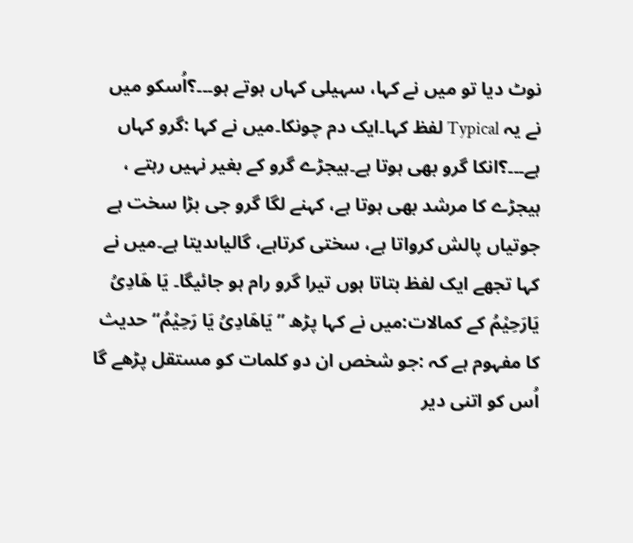نوٹ دیا تو میں نے کہا، سہیلی کہاں ہوتے ہو۔۔۔؟اُسکو میں نے یہ Typical لفظ کہا۔ایک دم چونکا۔میں نے کہا :گرو کہاں ہے۔۔۔؟انکا گرو بھی ہوتا ہے۔ہیجڑے گرو کے بغیر نہیں رہتے ، ہیجڑے کا مرشد بھی ہوتا ہے، کہنے لگا گرو جی بڑا سخت ہے جوتیاں پالش کرواتا ہے، سختی کرتاہے، گالیاںدیتا ہے۔میں نے کہا تجھے ایک لفظ بتاتا ہوں تیرا گرو رام ہو جائیگا۔ یَا ھَادِیُ یَارَحِیْمُ کے کمالات:میں نے کہا پڑھ ’’یَاھَادِیُ یَا رَحِیْمُ‘‘ حدیث کا مفہوم ہے کہ :جو شخص ان دو کلمات کو مستقل پڑھے گا اُس کو اتنی دیر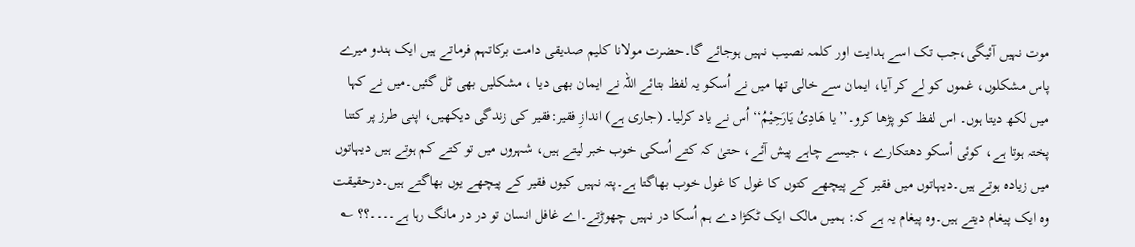موت نہیں آئیگی،جب تک اسے ہدایت اور کلمہ نصیب نہیں ہوجائے گا۔حضرت مولانا کلیم صدیقی دامت برکاتہم فرماتے ہیں ایک ہندو میرے پاس مشکلوں، غموں کو لے کر آیا، ایمان سے خالی تھا میں نے اُسکو یہ لفظ بتائے اللہ نے ایمان بھی دیا ، مشکلیں بھی ٹل گئیں۔میں نے کہا میں لکھ دیتا ہوں۔ اس لفظ کو پڑھا کرو۔’’یا ھَادِیُ یَارَحِیْمُ‘‘ اُس نے یاد کرلیا۔ (جاری ہے) اندازِ فقیر:فقیر کی زندگی دیکھیں، اپنی طرز پر کتنا پختہ ہوتا ہے، کوئی اْسکو دھتکارے ، جیسے چاہے پیش آئے، حتیٰ کہ کتے اُسکی خوب خبر لیتے ہیں، شہروں میں تو کتے کم ہوتے ہیں دیہاتوں میں زیادہ ہوتے ہیں۔دیہاتوں میں فقیر کے پیچھے کتوں کا غول کا غول خوب بھاگتا ہے۔پتہ نہیں کیوں فقیر کے پیچھے یوں بھاگتے ہیں۔درحقیقت وہ ایک پیغام دیتے ہیں۔وہ پیغام یہ ہے کہ: ہمیں مالک ایک ٹکڑا دے ہم اُسکا در نہیں چھوڑتے۔اے غافل انسان تو در در مانگ رہا ہے۔۔۔۔؟؟ ؎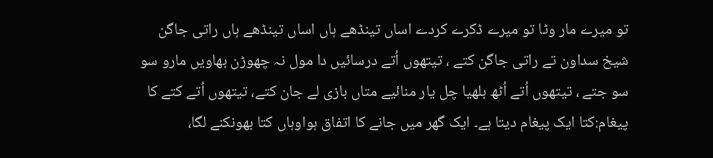تو میرے مار وٹا تو میرے ڈکرے کردے اساں تینڈھے ہاں اساں تینڈھے ہاں راتی جاگن شیخ سداون تے راتی جاگن کتے ، تیتھوں اُتے درسائیں دا مول نہ چھوڑن بھاویں مارو سو سو جتے ، تیتھوں اُتے اُٹھ بلھیا چل یار منائیے متاں بازی لے جان کتے، تیتھوں اُتے کتے کا پیغام:کتا ایک پیغام دیتا ہے۔ ایک گھر میں جانے کا اتفاق ہواوہاں کتا بھونکنے لگا،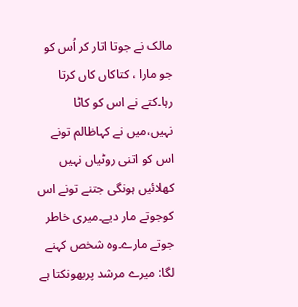مالک نے جوتا اتار کر اُس کو جو مارا ، کتاکاں کاں کرتا رہا۔کتے نے اس کو کاٹا نہیں،میں نے کہاظالم تونے اس کو اتنی روٹیاں نہیں کھلائیں ہونگی جتنے تونے اس کوجوتے مار دیے۔میری خاطر جوتے مارے۔وہ شخص کہنے لگا: میرے مرشد پربھونکتا ہے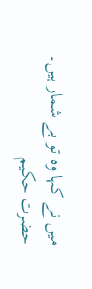میں نے کہا وہ تو بے شمار ہیں۔
حضرت حکیم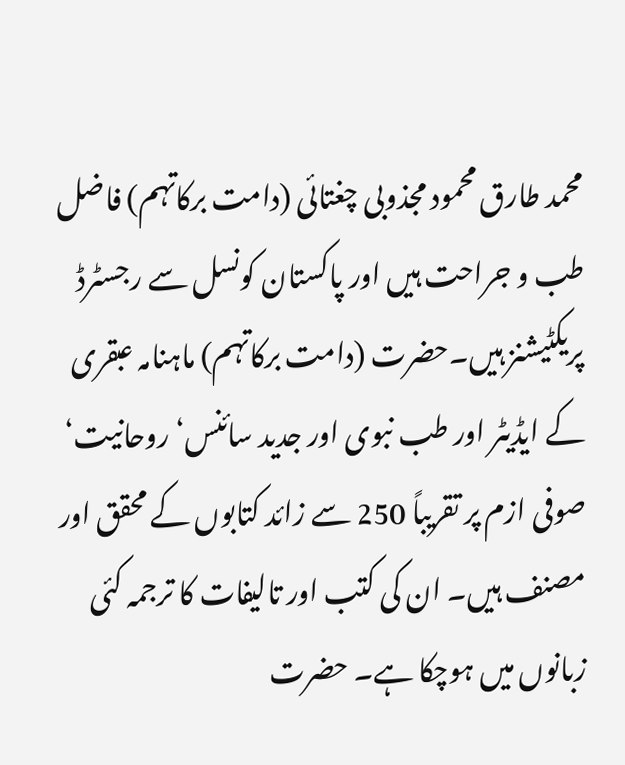محمد طارق محمود مجذوبی چغتائی (دامت برکاتہم) فاضل طب و جراحت ہیں اور پاکستان کونسل سے رجسٹرڈ پریکٹیشنز ہیں۔حضرت (دامت برکاتہم) ماہنامہ عبقری کے ایڈیٹر اور طب نبوی اور جدید سائنس‘ روحانیت‘ صوفی ازم پر تقریباً 250 سے زائد کتابوں کے محقق اور مصنف ہیں۔ ان کی کتب اور تالیفات کا ترجمہ کئی زبانوں میں ہوچکا ہے۔ حضرت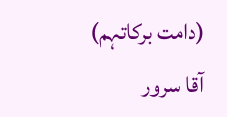(دامت برکاتہم) آقا سرور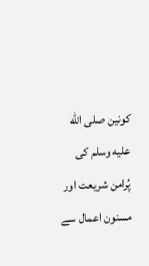کونین صلى الله عليه وسلم کی پُرامن شریعت اور مسنون اعمال سے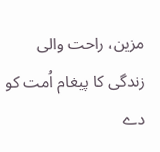مزین، راحت والی زندگی کا پیغام اُمت کو دے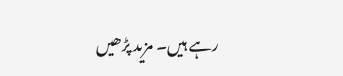رہے ہیں۔ مزید پڑھیں